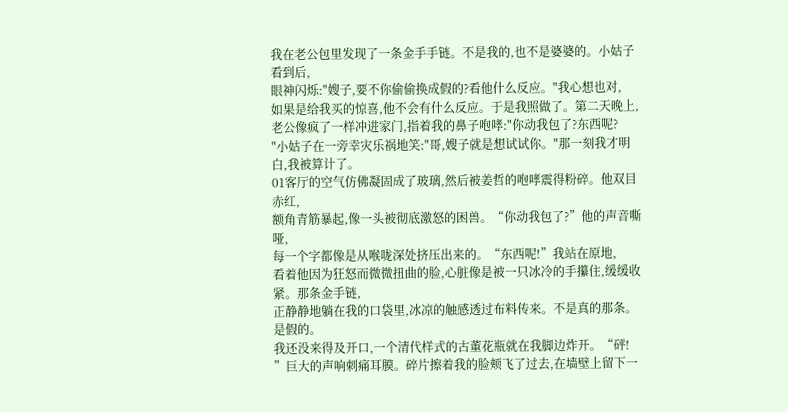我在老公包里发现了一条金手手链。不是我的,也不是婆婆的。小姑子看到后,
眼神闪烁:"嫂子,要不你偷偷换成假的?看他什么反应。"我心想也对,
如果是给我买的惊喜,他不会有什么反应。于是我照做了。第二天晚上,
老公像疯了一样冲进家门,指着我的鼻子咆哮:"你动我包了?东西呢?
"小姑子在一旁幸灾乐祸地笑:"哥,嫂子就是想试试你。"那一刻我才明白,我被算计了。
01客厅的空气仿佛凝固成了玻璃,然后被姜哲的咆哮震得粉碎。他双目赤红,
额角青筋暴起,像一头被彻底激怒的困兽。“你动我包了?”他的声音嘶哑,
每一个字都像是从喉咙深处挤压出来的。“东西呢!”我站在原地,
看着他因为狂怒而微微扭曲的脸,心脏像是被一只冰冷的手攥住,缓缓收紧。那条金手链,
正静静地躺在我的口袋里,冰凉的触感透过布料传来。不是真的那条。是假的。
我还没来得及开口,一个清代样式的古董花瓶就在我脚边炸开。“砰!
”巨大的声响刺痛耳膜。碎片擦着我的脸颊飞了过去,在墙壁上留下一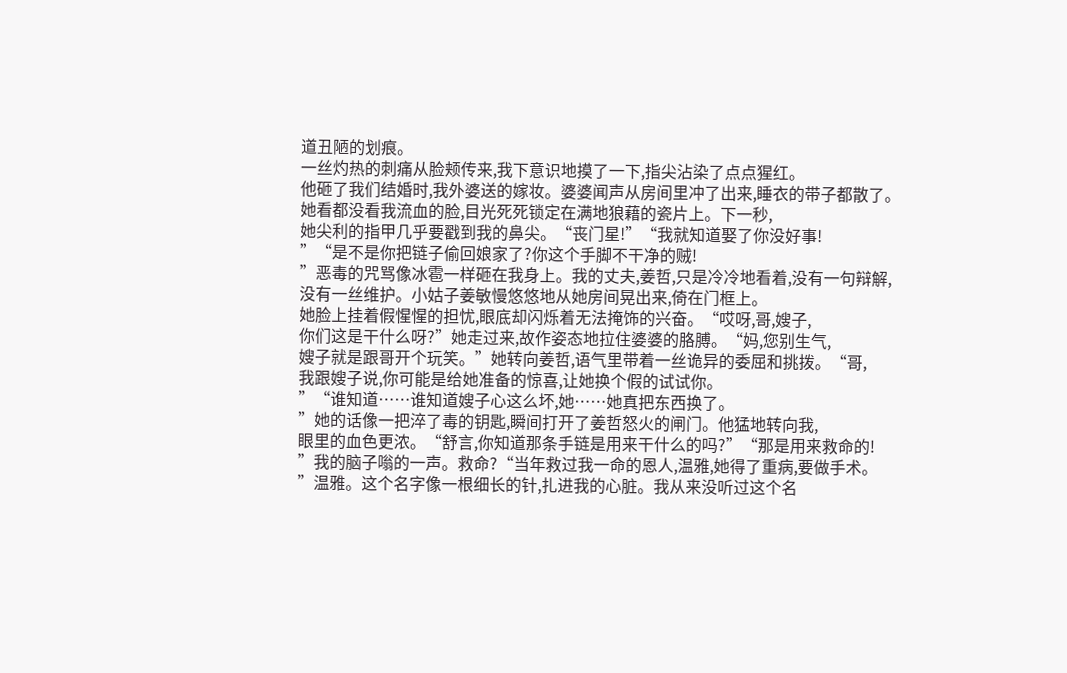道丑陋的划痕。
一丝灼热的刺痛从脸颊传来,我下意识地摸了一下,指尖沾染了点点猩红。
他砸了我们结婚时,我外婆送的嫁妆。婆婆闻声从房间里冲了出来,睡衣的带子都散了。
她看都没看我流血的脸,目光死死锁定在满地狼藉的瓷片上。下一秒,
她尖利的指甲几乎要戳到我的鼻尖。“丧门星!”“我就知道娶了你没好事!
”“是不是你把链子偷回娘家了?你这个手脚不干净的贼!
”恶毒的咒骂像冰雹一样砸在我身上。我的丈夫,姜哲,只是冷冷地看着,没有一句辩解,
没有一丝维护。小姑子姜敏慢悠悠地从她房间晃出来,倚在门框上。
她脸上挂着假惺惺的担忧,眼底却闪烁着无法掩饰的兴奋。“哎呀,哥,嫂子,
你们这是干什么呀?”她走过来,故作姿态地拉住婆婆的胳膊。“妈,您别生气,
嫂子就是跟哥开个玩笑。”她转向姜哲,语气里带着一丝诡异的委屈和挑拨。“哥,
我跟嫂子说,你可能是给她准备的惊喜,让她换个假的试试你。
”“谁知道……谁知道嫂子心这么坏,她……她真把东西换了。
”她的话像一把淬了毒的钥匙,瞬间打开了姜哲怒火的闸门。他猛地转向我,
眼里的血色更浓。“舒言,你知道那条手链是用来干什么的吗?”“那是用来救命的!
”我的脑子嗡的一声。救命?“当年救过我一命的恩人,温雅,她得了重病,要做手术。
”温雅。这个名字像一根细长的针,扎进我的心脏。我从来没听过这个名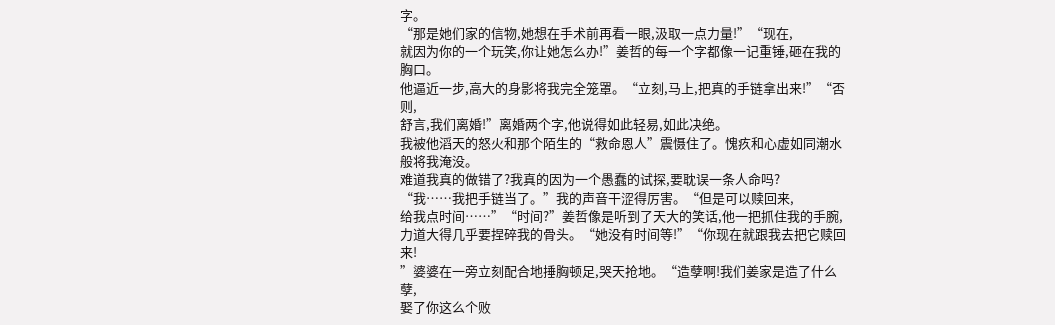字。
“那是她们家的信物,她想在手术前再看一眼,汲取一点力量!”“现在,
就因为你的一个玩笑,你让她怎么办!”姜哲的每一个字都像一记重锤,砸在我的胸口。
他逼近一步,高大的身影将我完全笼罩。“立刻,马上,把真的手链拿出来!”“否则,
舒言,我们离婚!”离婚两个字,他说得如此轻易,如此决绝。
我被他滔天的怒火和那个陌生的“救命恩人”震慑住了。愧疚和心虚如同潮水般将我淹没。
难道我真的做错了?我真的因为一个愚蠢的试探,要耽误一条人命吗?
“我……我把手链当了。”我的声音干涩得厉害。“但是可以赎回来,
给我点时间……”“时间?”姜哲像是听到了天大的笑话,他一把抓住我的手腕,
力道大得几乎要捏碎我的骨头。“她没有时间等!”“你现在就跟我去把它赎回来!
”婆婆在一旁立刻配合地捶胸顿足,哭天抢地。“造孽啊!我们姜家是造了什么孽,
娶了你这么个败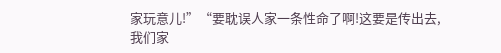家玩意儿!”“要耽误人家一条性命了啊!这要是传出去,
我们家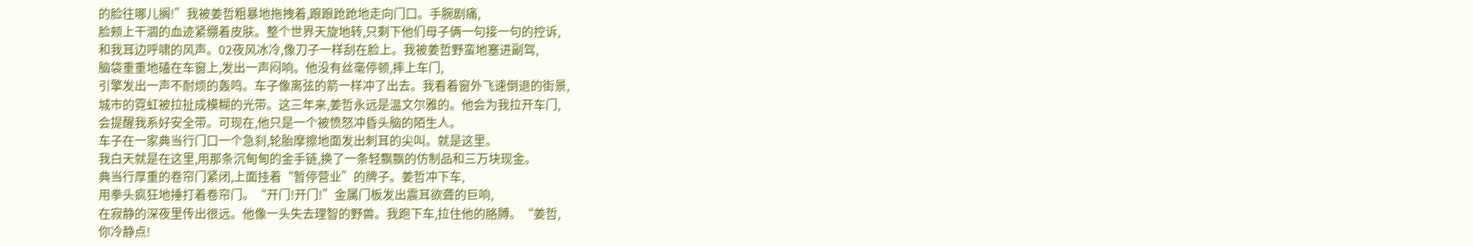的脸往哪儿搁!”我被姜哲粗暴地拖拽着,踉踉跄跄地走向门口。手腕剧痛,
脸颊上干涸的血迹紧绷着皮肤。整个世界天旋地转,只剩下他们母子俩一句接一句的控诉,
和我耳边呼啸的风声。02夜风冰冷,像刀子一样刮在脸上。我被姜哲野蛮地塞进副驾,
脑袋重重地磕在车窗上,发出一声闷响。他没有丝毫停顿,摔上车门,
引擎发出一声不耐烦的轰鸣。车子像离弦的箭一样冲了出去。我看着窗外飞速倒退的街景,
城市的霓虹被拉扯成模糊的光带。这三年来,姜哲永远是温文尔雅的。他会为我拉开车门,
会提醒我系好安全带。可现在,他只是一个被愤怒冲昏头脑的陌生人。
车子在一家典当行门口一个急刹,轮胎摩擦地面发出刺耳的尖叫。就是这里。
我白天就是在这里,用那条沉甸甸的金手链,换了一条轻飘飘的仿制品和三万块现金。
典当行厚重的卷帘门紧闭,上面挂着“暂停营业”的牌子。姜哲冲下车,
用拳头疯狂地捶打着卷帘门。“开门!开门!”金属门板发出震耳欲聋的巨响,
在寂静的深夜里传出很远。他像一头失去理智的野兽。我跑下车,拉住他的胳膊。“姜哲,
你冷静点!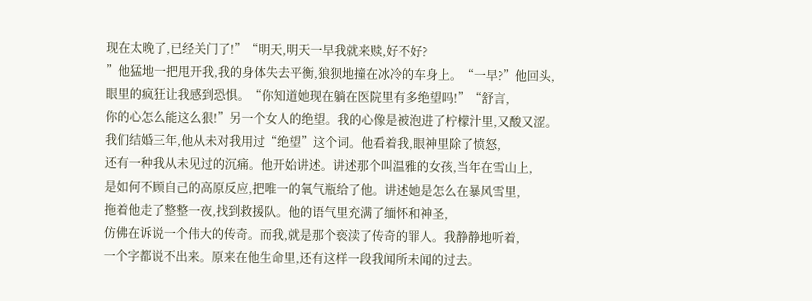现在太晚了,已经关门了!”“明天,明天一早我就来赎,好不好?
”他猛地一把甩开我,我的身体失去平衡,狼狈地撞在冰冷的车身上。“一早?”他回头,
眼里的疯狂让我感到恐惧。“你知道她现在躺在医院里有多绝望吗!”“舒言,
你的心怎么能这么狠!”另一个女人的绝望。我的心像是被泡进了柠檬汁里,又酸又涩。
我们结婚三年,他从未对我用过“绝望”这个词。他看着我,眼神里除了愤怒,
还有一种我从未见过的沉痛。他开始讲述。讲述那个叫温雅的女孩,当年在雪山上,
是如何不顾自己的高原反应,把唯一的氧气瓶给了他。讲述她是怎么在暴风雪里,
拖着他走了整整一夜,找到救援队。他的语气里充满了缅怀和神圣,
仿佛在诉说一个伟大的传奇。而我,就是那个亵渎了传奇的罪人。我静静地听着,
一个字都说不出来。原来在他生命里,还有这样一段我闻所未闻的过去。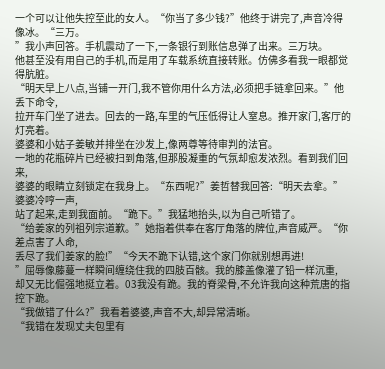一个可以让他失控至此的女人。“你当了多少钱?”他终于讲完了,声音冷得像冰。“三万。
”我小声回答。手机震动了一下,一条银行到账信息弹了出来。三万块。
他甚至没有用自己的手机,而是用了车载系统直接转账。仿佛多看我一眼都觉得肮脏。
“明天早上八点,当铺一开门,我不管你用什么方法,必须把手链拿回来。”他丢下命令,
拉开车门坐了进去。回去的一路,车里的气压低得让人窒息。推开家门,客厅的灯亮着。
婆婆和小姑子姜敏并排坐在沙发上,像两尊等待审判的法官。
一地的花瓶碎片已经被扫到角落,但那股凝重的气氛却愈发浓烈。看到我们回来,
婆婆的眼睛立刻锁定在我身上。“东西呢?”姜哲替我回答:“明天去拿。”婆婆冷哼一声,
站了起来,走到我面前。“跪下。”我猛地抬头,以为自己听错了。
“给姜家的列祖列宗道歉。”她指着供奉在客厅角落的牌位,声音威严。“你差点害了人命,
丢尽了我们姜家的脸!”“今天不跪下认错,这个家门你就别想再进!
”屈辱像藤蔓一样瞬间缠绕住我的四肢百骸。我的膝盖像灌了铅一样沉重,
却又无比倔强地挺立着。03我没有跪。我的脊梁骨,不允许我向这种荒唐的指控下跪。
“我做错了什么?”我看着婆婆,声音不大,却异常清晰。
“我错在发现丈夫包里有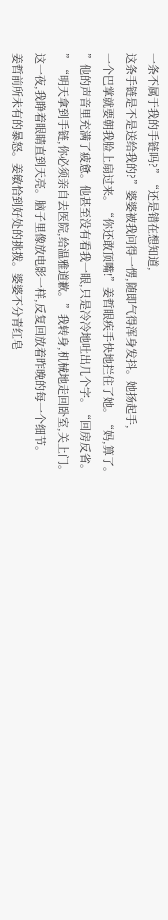一条不属于我的手链吗?”“还是错在想知道,
这条手链是不是送给我的?”婆婆被我问得一愣,随即气得浑身发抖。她扬起手,
一个巴掌就要朝我脸上扇过来。“你还敢顶嘴!”姜哲眼疾手快地拦住了她。“妈,算了。
”他的声音里充满了疲惫。他甚至没有看我一眼,只是冷冷地吐出几个字。“回房反省。
”“明天拿到手链,你必须亲自去医院,给温雅道歉。”我转身,机械地走回卧室,关上门。
这一夜,我睁着眼睛直到天亮。脑子里像放电影一样,反复回放着昨晚的每一个细节。
姜哲前所未有的暴怒。姜敏恰到好处的挑拨。婆婆不分青红皂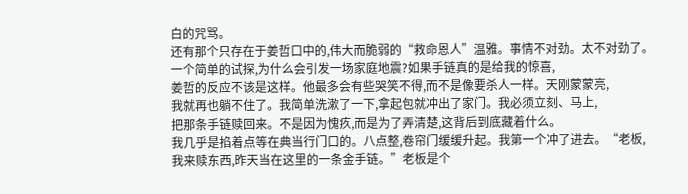白的咒骂。
还有那个只存在于姜哲口中的,伟大而脆弱的“救命恩人”温雅。事情不对劲。太不对劲了。
一个简单的试探,为什么会引发一场家庭地震?如果手链真的是给我的惊喜,
姜哲的反应不该是这样。他最多会有些哭笑不得,而不是像要杀人一样。天刚蒙蒙亮,
我就再也躺不住了。我简单洗漱了一下,拿起包就冲出了家门。我必须立刻、马上,
把那条手链赎回来。不是因为愧疚,而是为了弄清楚,这背后到底藏着什么。
我几乎是掐着点等在典当行门口的。八点整,卷帘门缓缓升起。我第一个冲了进去。“老板,
我来赎东西,昨天当在这里的一条金手链。”老板是个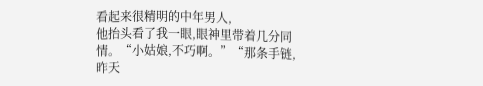看起来很精明的中年男人,
他抬头看了我一眼,眼神里带着几分同情。“小姑娘,不巧啊。”“那条手链,
昨天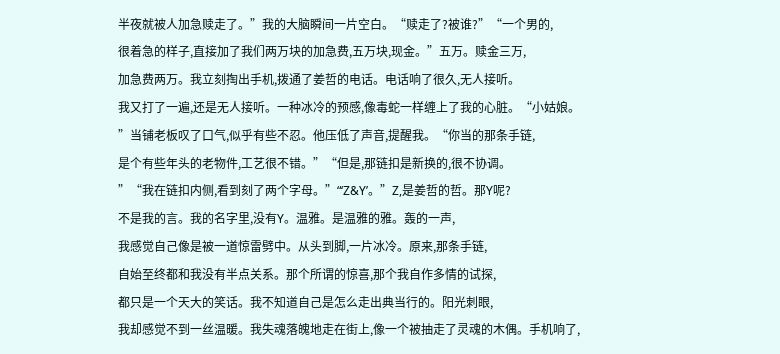半夜就被人加急赎走了。”我的大脑瞬间一片空白。“赎走了?被谁?”“一个男的,
很着急的样子,直接加了我们两万块的加急费,五万块,现金。”五万。赎金三万,
加急费两万。我立刻掏出手机,拨通了姜哲的电话。电话响了很久,无人接听。
我又打了一遍,还是无人接听。一种冰冷的预感,像毒蛇一样缠上了我的心脏。“小姑娘。
”当铺老板叹了口气,似乎有些不忍。他压低了声音,提醒我。“你当的那条手链,
是个有些年头的老物件,工艺很不错。”“但是,那链扣是新换的,很不协调。
”“我在链扣内侧,看到刻了两个字母。”“‘Z&Y’。”Z,是姜哲的哲。那Y呢?
不是我的言。我的名字里,没有Y。温雅。是温雅的雅。轰的一声,
我感觉自己像是被一道惊雷劈中。从头到脚,一片冰冷。原来,那条手链,
自始至终都和我没有半点关系。那个所谓的惊喜,那个我自作多情的试探,
都只是一个天大的笑话。我不知道自己是怎么走出典当行的。阳光刺眼,
我却感觉不到一丝温暖。我失魂落魄地走在街上,像一个被抽走了灵魂的木偶。手机响了,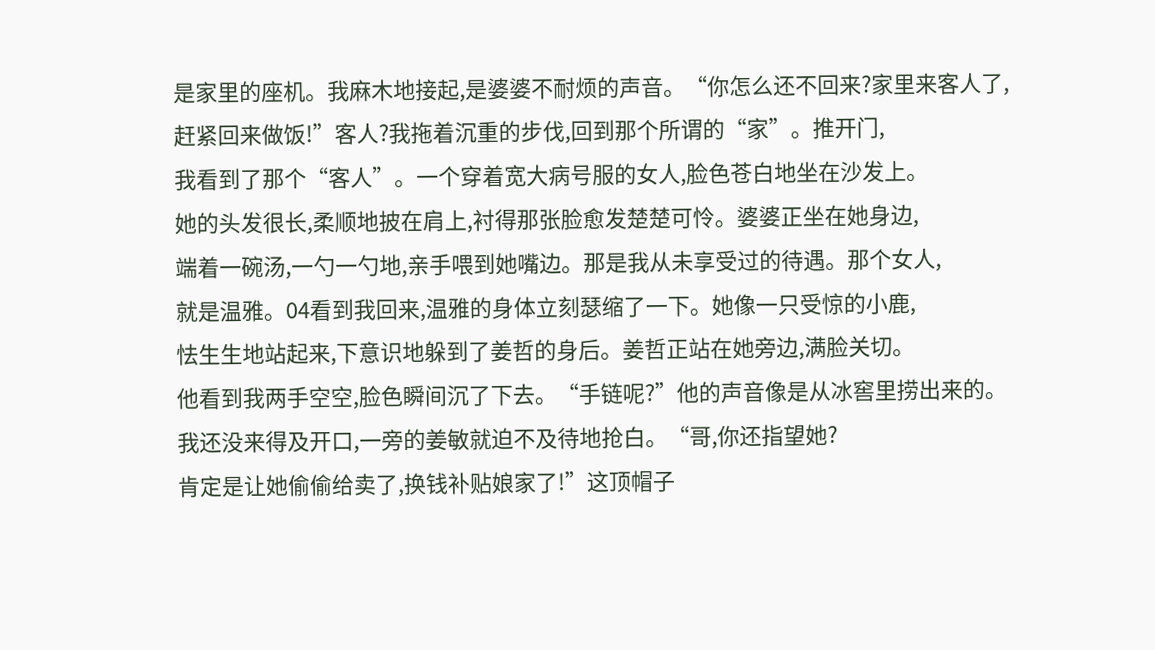是家里的座机。我麻木地接起,是婆婆不耐烦的声音。“你怎么还不回来?家里来客人了,
赶紧回来做饭!”客人?我拖着沉重的步伐,回到那个所谓的“家”。推开门,
我看到了那个“客人”。一个穿着宽大病号服的女人,脸色苍白地坐在沙发上。
她的头发很长,柔顺地披在肩上,衬得那张脸愈发楚楚可怜。婆婆正坐在她身边,
端着一碗汤,一勺一勺地,亲手喂到她嘴边。那是我从未享受过的待遇。那个女人,
就是温雅。04看到我回来,温雅的身体立刻瑟缩了一下。她像一只受惊的小鹿,
怯生生地站起来,下意识地躲到了姜哲的身后。姜哲正站在她旁边,满脸关切。
他看到我两手空空,脸色瞬间沉了下去。“手链呢?”他的声音像是从冰窖里捞出来的。
我还没来得及开口,一旁的姜敏就迫不及待地抢白。“哥,你还指望她?
肯定是让她偷偷给卖了,换钱补贴娘家了!”这顶帽子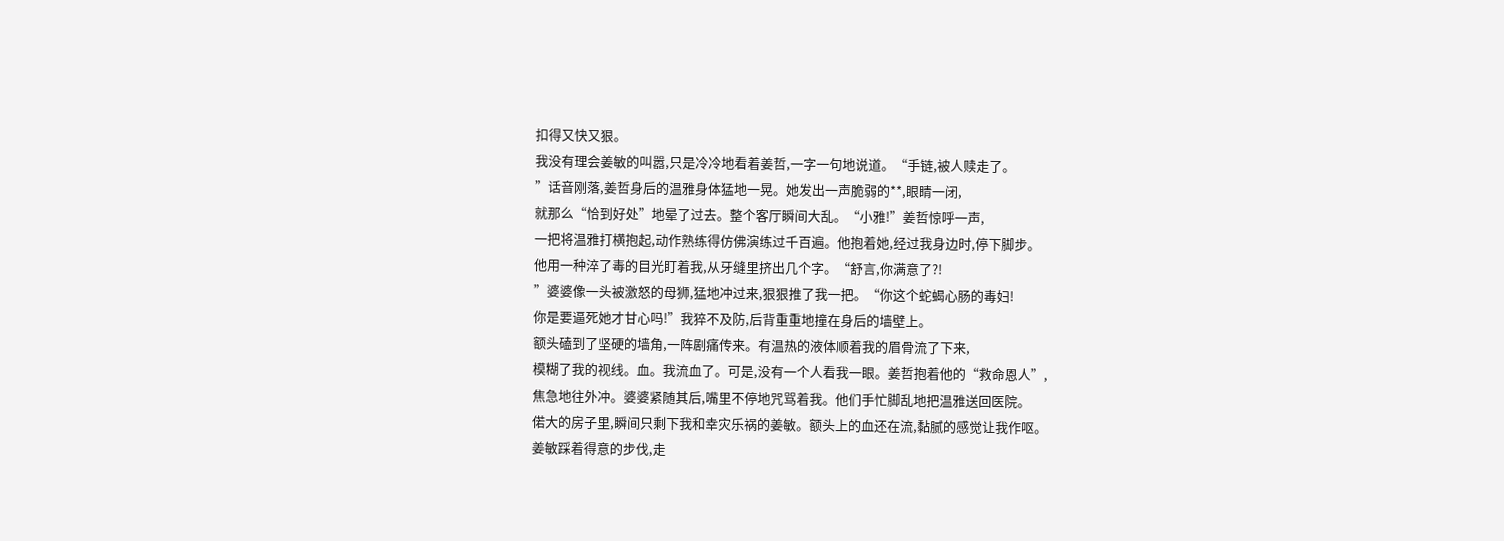扣得又快又狠。
我没有理会姜敏的叫嚣,只是冷冷地看着姜哲,一字一句地说道。“手链,被人赎走了。
”话音刚落,姜哲身后的温雅身体猛地一晃。她发出一声脆弱的**,眼睛一闭,
就那么“恰到好处”地晕了过去。整个客厅瞬间大乱。“小雅!”姜哲惊呼一声,
一把将温雅打横抱起,动作熟练得仿佛演练过千百遍。他抱着她,经过我身边时,停下脚步。
他用一种淬了毒的目光盯着我,从牙缝里挤出几个字。“舒言,你满意了?!
”婆婆像一头被激怒的母狮,猛地冲过来,狠狠推了我一把。“你这个蛇蝎心肠的毒妇!
你是要逼死她才甘心吗!”我猝不及防,后背重重地撞在身后的墙壁上。
额头磕到了坚硬的墙角,一阵剧痛传来。有温热的液体顺着我的眉骨流了下来,
模糊了我的视线。血。我流血了。可是,没有一个人看我一眼。姜哲抱着他的“救命恩人”,
焦急地往外冲。婆婆紧随其后,嘴里不停地咒骂着我。他们手忙脚乱地把温雅送回医院。
偌大的房子里,瞬间只剩下我和幸灾乐祸的姜敏。额头上的血还在流,黏腻的感觉让我作呕。
姜敏踩着得意的步伐,走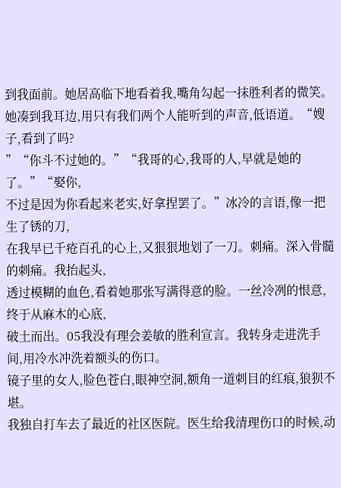到我面前。她居高临下地看着我,嘴角勾起一抹胜利者的微笑。
她凑到我耳边,用只有我们两个人能听到的声音,低语道。“嫂子,看到了吗?
”“你斗不过她的。”“我哥的心,我哥的人,早就是她的了。”“娶你,
不过是因为你看起来老实,好拿捏罢了。”冰冷的言语,像一把生了锈的刀,
在我早已千疮百孔的心上,又狠狠地划了一刀。刺痛。深入骨髓的刺痛。我抬起头,
透过模糊的血色,看着她那张写满得意的脸。一丝冷冽的恨意,终于从麻木的心底,
破土而出。05我没有理会姜敏的胜利宣言。我转身走进洗手间,用冷水冲洗着额头的伤口。
镜子里的女人,脸色苍白,眼神空洞,额角一道刺目的红痕,狼狈不堪。
我独自打车去了最近的社区医院。医生给我清理伤口的时候,动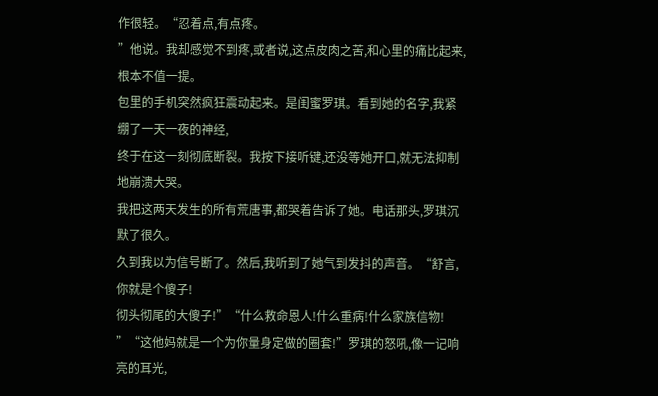作很轻。“忍着点,有点疼。
”他说。我却感觉不到疼,或者说,这点皮肉之苦,和心里的痛比起来,根本不值一提。
包里的手机突然疯狂震动起来。是闺蜜罗琪。看到她的名字,我紧绷了一天一夜的神经,
终于在这一刻彻底断裂。我按下接听键,还没等她开口,就无法抑制地崩溃大哭。
我把这两天发生的所有荒唐事,都哭着告诉了她。电话那头,罗琪沉默了很久。
久到我以为信号断了。然后,我听到了她气到发抖的声音。“舒言,你就是个傻子!
彻头彻尾的大傻子!”“什么救命恩人!什么重病!什么家族信物!
”“这他妈就是一个为你量身定做的圈套!”罗琪的怒吼,像一记响亮的耳光,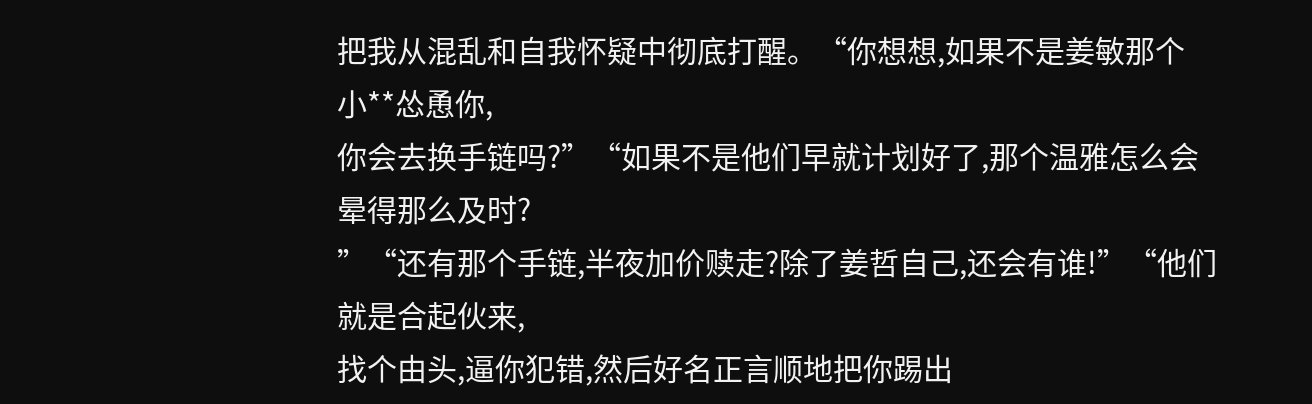把我从混乱和自我怀疑中彻底打醒。“你想想,如果不是姜敏那个小**怂恿你,
你会去换手链吗?”“如果不是他们早就计划好了,那个温雅怎么会晕得那么及时?
”“还有那个手链,半夜加价赎走?除了姜哲自己,还会有谁!”“他们就是合起伙来,
找个由头,逼你犯错,然后好名正言顺地把你踢出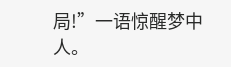局!”一语惊醒梦中人。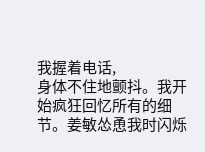我握着电话,
身体不住地颤抖。我开始疯狂回忆所有的细节。姜敏怂恿我时闪烁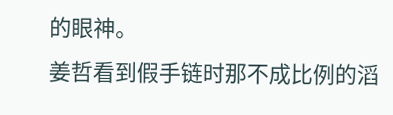的眼神。
姜哲看到假手链时那不成比例的滔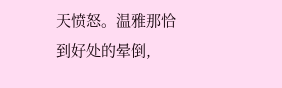天愤怒。温雅那恰到好处的晕倒,